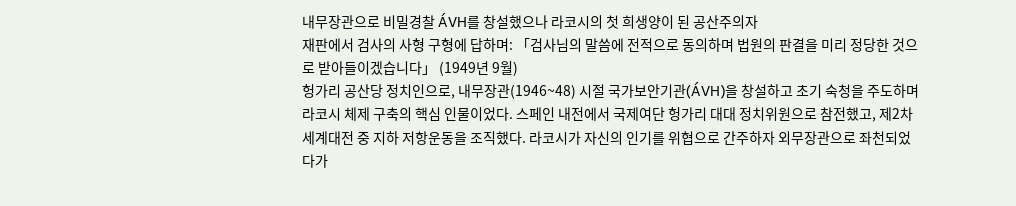내무장관으로 비밀경찰 ÁVH를 창설했으나 라코시의 첫 희생양이 된 공산주의자
재판에서 검사의 사형 구형에 답하며: 「검사님의 말씀에 전적으로 동의하며 법원의 판결을 미리 정당한 것으로 받아들이겠습니다」 (1949년 9월)
헝가리 공산당 정치인으로, 내무장관(1946~48) 시절 국가보안기관(ÁVH)을 창설하고 초기 숙청을 주도하며 라코시 체제 구축의 핵심 인물이었다. 스페인 내전에서 국제여단 헝가리 대대 정치위원으로 참전했고, 제2차 세계대전 중 지하 저항운동을 조직했다. 라코시가 자신의 인기를 위협으로 간주하자 외무장관으로 좌천되었다가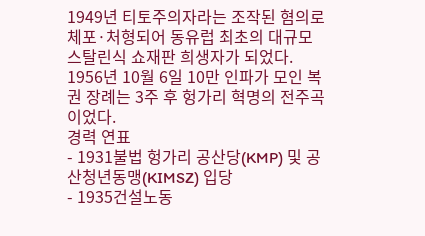1949년 티토주의자라는 조작된 혐의로 체포·처형되어 동유럽 최초의 대규모 스탈린식 쇼재판 희생자가 되었다. 1956년 10월 6일 10만 인파가 모인 복권 장례는 3주 후 헝가리 혁명의 전주곡이었다.
경력 연표
- 1931불법 헝가리 공산당(KMP) 및 공산청년동맹(KIMSZ) 입당
- 1935건설노동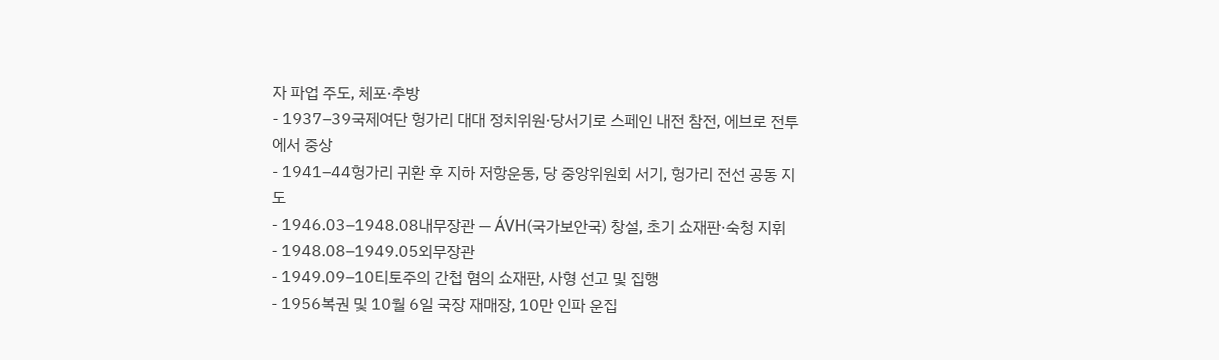자 파업 주도, 체포·추방
- 1937–39국제여단 헝가리 대대 정치위원·당서기로 스페인 내전 참전, 에브로 전투에서 중상
- 1941–44헝가리 귀환 후 지하 저항운동, 당 중앙위원회 서기, 헝가리 전선 공동 지도
- 1946.03–1948.08내무장관 — ÁVH(국가보안국) 창설, 초기 쇼재판·숙청 지휘
- 1948.08–1949.05외무장관
- 1949.09–10티토주의 간첩 혐의 쇼재판, 사형 선고 및 집행
- 1956복권 및 10월 6일 국장 재매장, 10만 인파 운집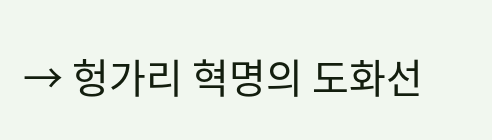→ 헝가리 혁명의 도화선